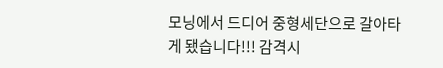모닝에서 드디어 중형세단으로 갈아타게 됐습니다!!! 감격시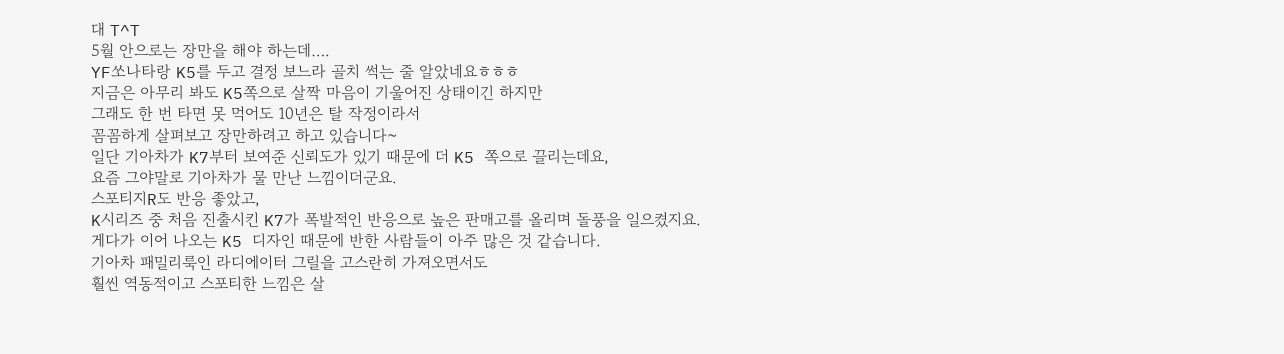대 T^T
5월 안으로는 장만을 해야 하는데….
YF쏘나타랑 K5를 두고 결정 보느라 골치 썩는 줄 알았네요ㅎㅎㅎ
지금은 아무리 봐도 K5쪽으로 살짝 마음이 기울어진 상태이긴 하지만
그래도 한 번 타면 못 먹어도 10년은 탈 작정이라서
꼼꼼하게 살펴보고 장만하려고 하고 있습니다~
일단 기아차가 K7부터 보여준 신뢰도가 있기 때문에 더 K5 쪽으로 끌리는데요,
요즘 그야말로 기아차가 물 만난 느낌이더군요.
스포티지R도 반응 좋았고,
K시리즈 중 처음 진출시킨 K7가 폭발적인 반응으로 높은 판매고를 올리며 돌풍을 일으켰지요.
게다가 이어 나오는 K5 디자인 때문에 반한 사람들이 아주 많은 것 같습니다.
기아차 패밀리룩인 라디에이터 그릴을 고스란히 가져오면서도
훨씬 역동적이고 스포티한 느낌은 살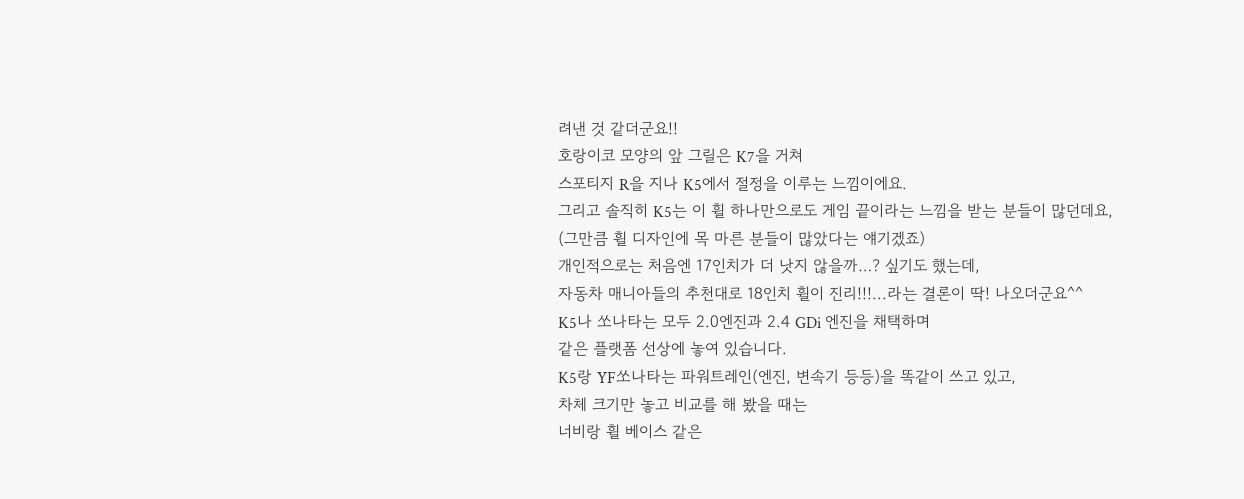려낸 것 같더군요!!
호랑이코 모양의 앞 그릴은 K7을 거쳐
스포티지 R을 지나 K5에서 절정을 이루는 느낌이에요.
그리고 솔직히 K5는 이 휠 하나만으로도 게임 끝이라는 느낌을 받는 분들이 많던데요,
(그만큼 휠 디자인에 목 마른 분들이 많았다는 얘기겠죠)
개인적으로는 처음엔 17인치가 더 낫지 않을까…? 싶기도 했는데,
자동차 매니아들의 추천대로 18인치 휠이 진리!!!...라는 결론이 딱! 나오더군요^^
K5나 쏘나타는 모두 2.0엔진과 2.4 GDi 엔진을 채택하며
같은 플랫폼 선상에 놓여 있습니다.
K5랑 YF쏘나타는 파워트레인(엔진, 변속기 등등)을 똑같이 쓰고 있고,
차체 크기만 놓고 비교를 해 봤을 때는
너비랑 휠 베이스 같은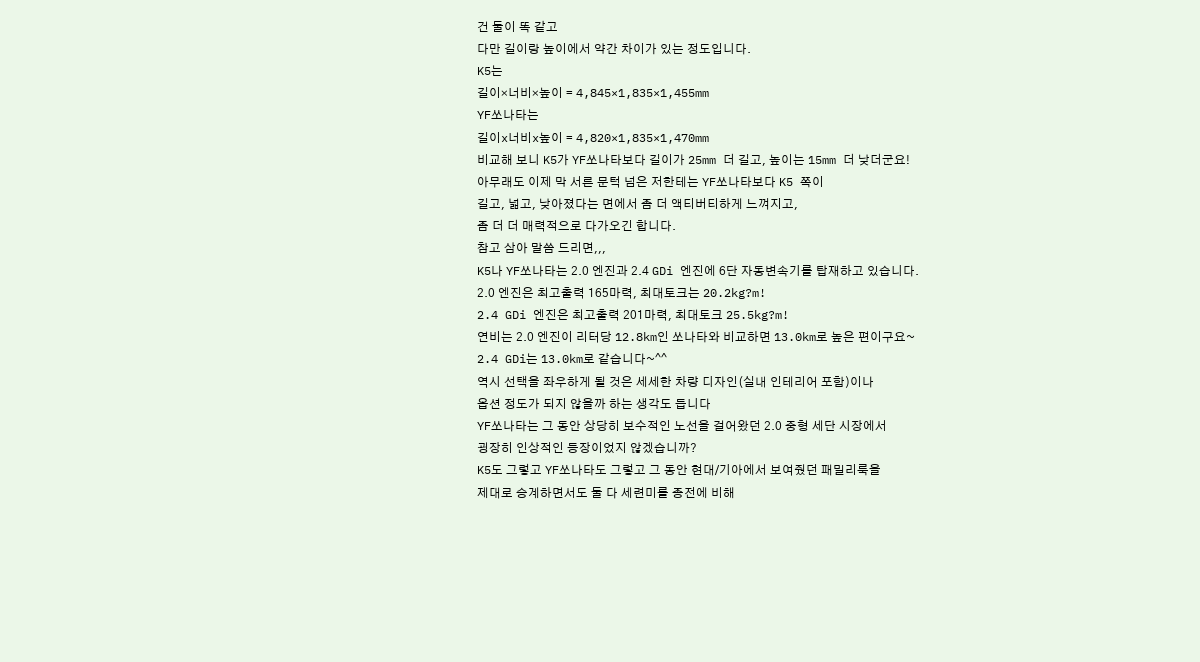건 둘이 똑 같고
다만 길이랑 높이에서 약간 차이가 있는 정도입니다.
K5는
길이×너비×높이 = 4,845×1,835×1,455mm
YF쏘나타는
길이x너비x높이 = 4,820×1,835×1,470mm
비교해 보니 K5가 YF쏘나타보다 길이가 25mm 더 길고, 높이는 15mm 더 낮더군요!
아무래도 이제 막 서른 문턱 넘은 저한테는 YF쏘나타보다 K5 쪽이
길고, 넓고, 낮아졌다는 면에서 좀 더 액티버티하게 느껴지고,
좀 더 더 매력적으로 다가오긴 합니다.
참고 삼아 말씀 드리면,,,
K5나 YF쏘나타는 2.0 엔진과 2.4 GDi 엔진에 6단 자동변속기를 탑재하고 있습니다.
2.0 엔진은 최고출력 165마력, 최대토크는 20.2kg?m!
2.4 GDi 엔진은 최고출력 201마력, 최대토크 25.5kg?m!
연비는 2.0 엔진이 리터당 12.8km인 쏘나타와 비교하면 13.0km로 높은 편이구요~
2.4 GDi는 13.0km로 같습니다~^^
역시 선택을 좌우하게 될 것은 세세한 차량 디자인(실내 인테리어 포함)이나
옵션 정도가 되지 않을까 하는 생각도 듭니다
YF쏘나타는 그 동안 상당히 보수적인 노선을 걸어왔던 2.0 중형 세단 시장에서
굉장히 인상적인 등장이었지 않겠습니까?
K5도 그렇고 YF쏘나타도 그렇고 그 동안 현대/기아에서 보여줬던 패밀리룩을
제대로 승계하면서도 둘 다 세련미를 종전에 비해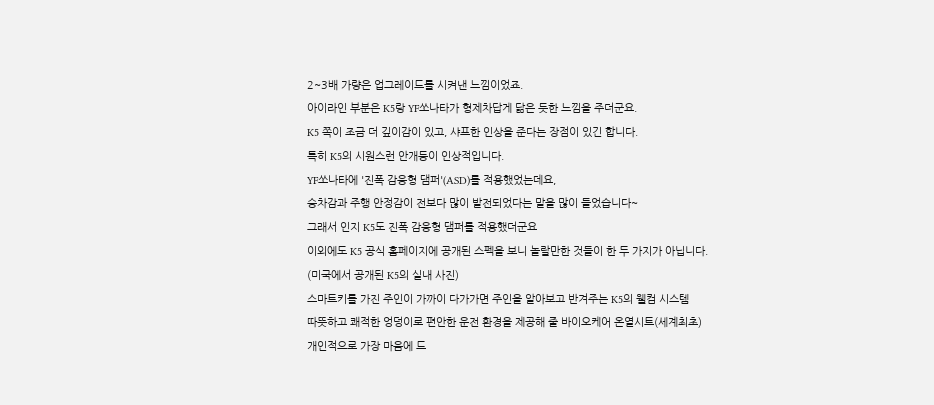2~3배 가량은 업그레이드를 시켜낸 느낌이었죠.
아이라인 부분은 K5랑 YF쏘나타가 형제차답게 닮은 듯한 느낌을 주더군요.
K5 쪽이 조금 더 깊이감이 있고, 샤프한 인상을 준다는 장점이 있긴 합니다.
특히 K5의 시원스런 안개등이 인상적입니다.
YF쏘나타에 '진폭 감응형 댐퍼'(ASD)를 적용했었는데요,
승차감과 주행 안정감이 전보다 많이 발전되었다는 말을 많이 들었습니다~
그래서 인지 K5도 진폭 감응형 댐퍼를 적용했더군요
이외에도 K5 공식 홈페이지에 공개된 스펙을 보니 놀랄만한 것들이 한 두 가지가 아닙니다.
(미국에서 공개된 K5의 실내 사진)
스마트키를 가진 주인이 가까이 다가가면 주인을 알아보고 반겨주는 K5의 웰컴 시스템
따뜻하고 쾌적한 엉덩이로 편안한 운전 환경을 제공해 줄 바이오케어 온열시트(세계최초)
개인적으로 가장 마음에 드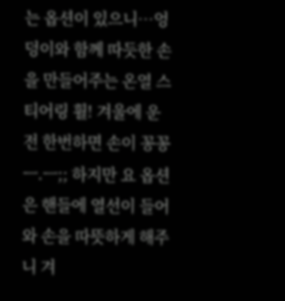는 옵션이 있으니…엉덩이와 함께 따듯한 손을 만들어주는 온열 스티어링 휠! 겨울에 운전 한번하면 손이 꽁꽁 ㅡ.ㅡ;; 하지만 요 옵션은 핸들에 열선이 들어와 손을 따뜻하게 해주니 겨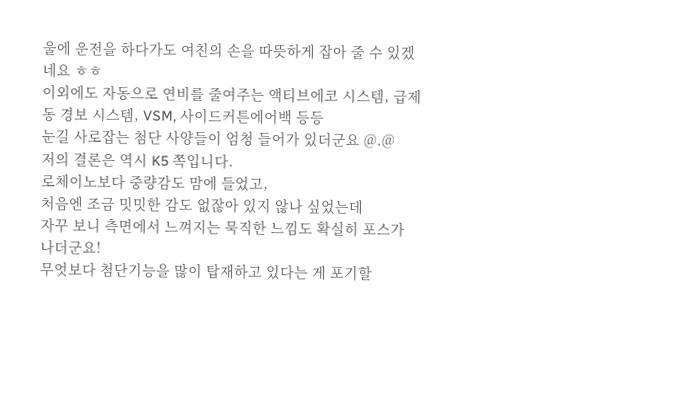울에 운전을 하다가도 여친의 손을 따뜻하게 잡아 줄 수 있겠네요 ㅎㅎ
이외에도 자동으로 연비를 줄여주는 액티브에코 시스템, 급제동 경보 시스템, VSM, 사이드커튼에어백 등등
눈길 사로잡는 첨단 사양들이 엄청 들어가 있더군요 @.@
저의 결론은 역시 K5 쪽입니다.
로체이노보다 중량감도 맘에 들었고,
처음엔 조금 밋밋한 감도 없잖아 있지 않나 싶었는데
자꾸 보니 측면에서 느껴지는 묵직한 느낌도 확실히 포스가 나더군요!
무엇보다 첨단기능을 많이 탑재하고 있다는 게 포기할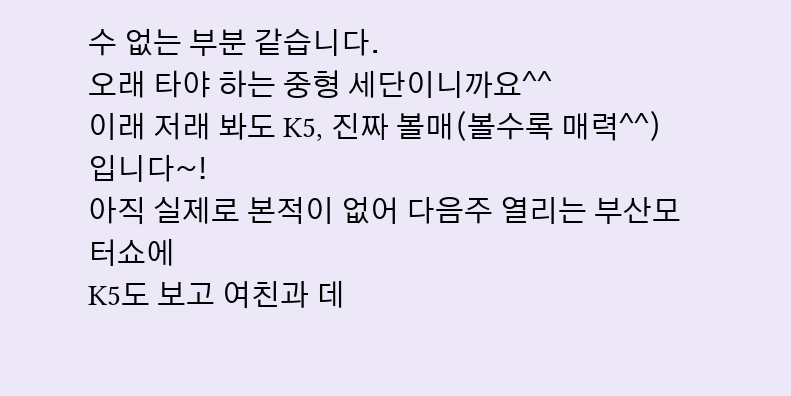수 없는 부분 같습니다.
오래 타야 하는 중형 세단이니까요^^
이래 저래 봐도 K5, 진짜 볼매(볼수록 매력^^)입니다~!
아직 실제로 본적이 없어 다음주 열리는 부산모터쇼에
K5도 보고 여친과 데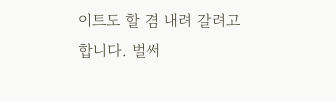이트도 할 겸 내려 갈려고 합니다. 벌써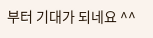부터 기대가 되네요 ^^